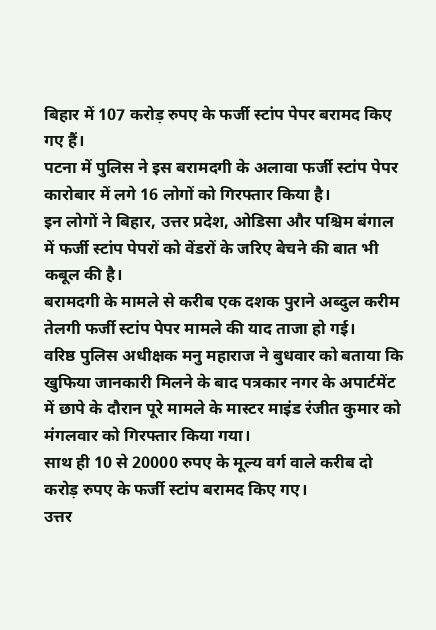बिहार में 107 करोड़ रुपए के फर्जी स्टांप पेपर बरामद किए गए हैं।
पटना में पुलिस ने इस बरामदगी के अलावा फर्जी स्टांप पेपर कारोबार में लगे 16 लोगों को गिरफ्तार किया है।
इन लोगों ने बिहार, उत्तर प्रदेश, ओडिसा और पश्चिम बंगाल में फर्जी स्टांप पेपरों को वेंडरों के जरिए बेचने की बात भी कबूल की है।
बरामदगी के मामले से करीब एक दशक पुराने अब्दुल करीम तेलगी फर्जी स्टांप पेपर मामले की याद ताजा हो गई।
वरिष्ठ पुलिस अधीक्षक मनु महाराज ने बुधवार को बताया कि खुफिया जानकारी मिलने के बाद पत्रकार नगर के अपार्टमेंट में छापे के दौरान पूरे मामले के मास्टर माइंड रंजीत कुमार को मंगलवार को गिरफ्तार किया गया।
साथ ही 10 से 20000 रुपए के मूल्य वर्ग वाले करीब दो करोड़ रुपए के फर्जी स्टांप बरामद किए गए।
उत्तर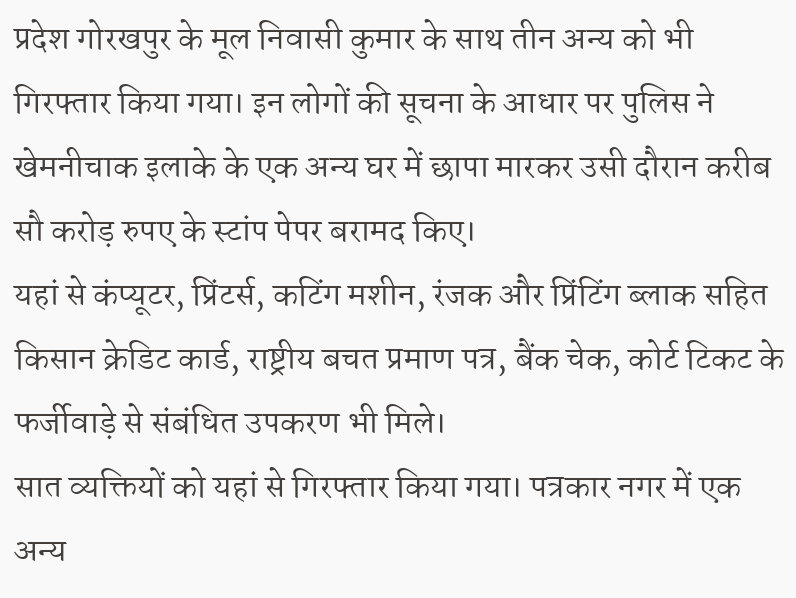प्रदेश गोरखपुर के मूल निवासी कुमार के साथ तीन अन्य को भी गिरफ्तार किया गया। इन लोगों की सूचना के आधार पर पुलिस ने खेमनीचाक इलाके के एक अन्य घर में छापा मारकर उसी दौरान करीब सौ करोड़ रुपए के स्टांप पेपर बरामद किए।
यहां से कंप्यूटर, प्रिंटर्स, कटिंग मशीन, रंजक और प्रिंटिंग ब्लाक सहित किसान क्रेडिट कार्ड, राष्ट्रीय बचत प्रमाण पत्र, बैंक चेक, कोर्ट टिकट के फर्जीवाड़े से संबंधित उपकरण भी मिले।
सात व्यक्तियों को यहां से गिरफ्तार किया गया। पत्रकार नगर में एक अन्य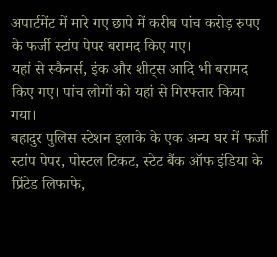अपार्टमेंट में मारे गए छापे में करीब पांच करोड़ रुपए के फर्जी स्टांप पेपर बरामद किए गए।
यहां से स्कैनर्स, इंक और शीट्स आदि भी बरामद किए गए। पांच लोगों को यहां से गिरफ्तार किया गया।
बहादुर पुलिस स्टेशन इलाके के एक अन्य घर में फर्जी स्टांप पेपर, पोस्टल टिकट, स्टेट बैंक ऑफ इंडिया के प्रिंटेड लिफाफे,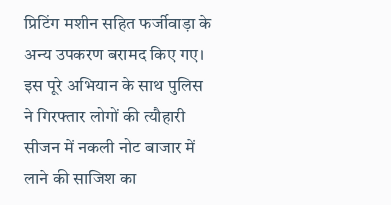प्रिटिंग मशीन सहित फर्जीवाड़ा के अन्य उपकरण बरामद किए गए।
इस पूरे अभियान के साथ पुलिस ने गिरफ्तार लोगों की त्यौहारी सीजन में नकली नोट बाजार में लाने की साजिश का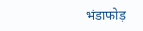भंडाफोड़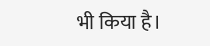भी किया है।